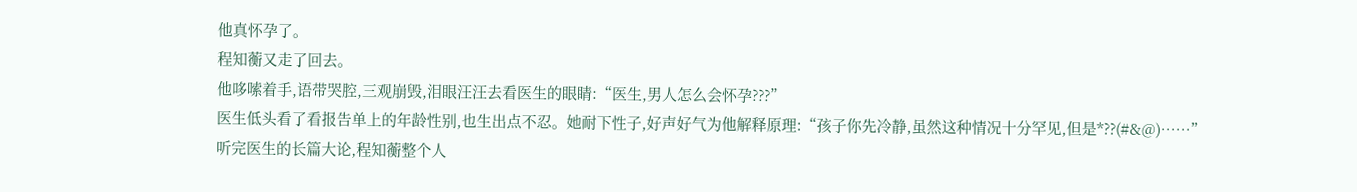他真怀孕了。
程知蘅又走了回去。
他哆嗦着手,语带哭腔,三观崩毁,泪眼汪汪去看医生的眼睛:“医生,男人怎么会怀孕???”
医生低头看了看报告单上的年龄性别,也生出点不忍。她耐下性子,好声好气为他解释原理:“孩子你先冷静,虽然这种情况十分罕见,但是*??(#&@)……”
听完医生的长篇大论,程知蘅整个人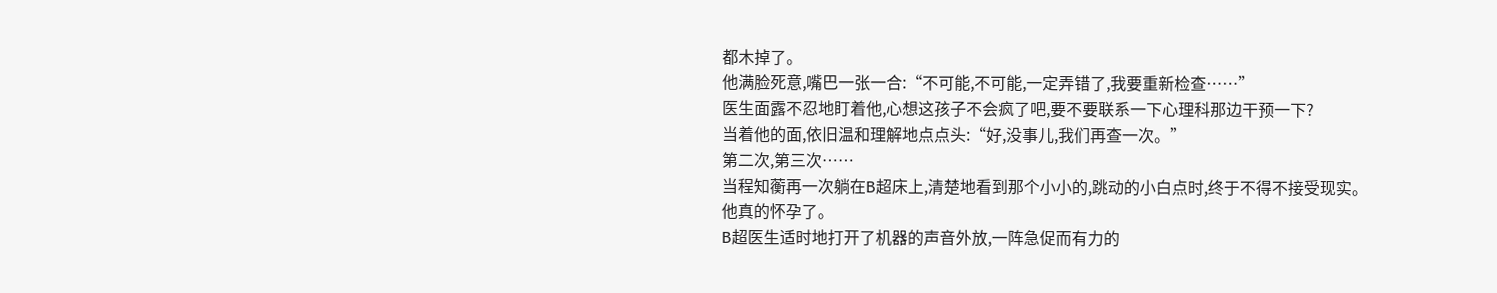都木掉了。
他满脸死意,嘴巴一张一合:“不可能,不可能,一定弄错了,我要重新检查……”
医生面露不忍地盯着他,心想这孩子不会疯了吧,要不要联系一下心理科那边干预一下?
当着他的面,依旧温和理解地点点头:“好,没事儿,我们再查一次。”
第二次,第三次……
当程知蘅再一次躺在B超床上,清楚地看到那个小小的,跳动的小白点时,终于不得不接受现实。
他真的怀孕了。
B超医生适时地打开了机器的声音外放,一阵急促而有力的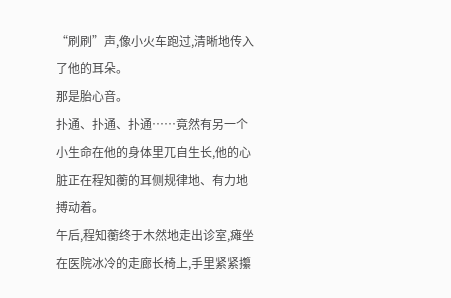“刷刷”声,像小火车跑过,清晰地传入了他的耳朵。
那是胎心音。
扑通、扑通、扑通……竟然有另一个小生命在他的身体里兀自生长,他的心脏正在程知蘅的耳侧规律地、有力地搏动着。
午后,程知蘅终于木然地走出诊室,瘫坐在医院冰冷的走廊长椅上,手里紧紧攥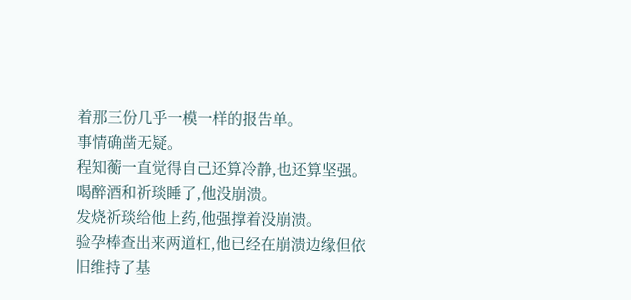着那三份几乎一模一样的报告单。
事情确凿无疑。
程知蘅一直觉得自己还算冷静,也还算坚强。
喝醉酒和祈琰睡了,他没崩溃。
发烧祈琰给他上药,他强撑着没崩溃。
验孕棒查出来两道杠,他已经在崩溃边缘但依旧维持了基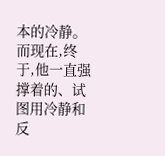本的冷静。
而现在,终于,他一直强撑着的、试图用冷静和反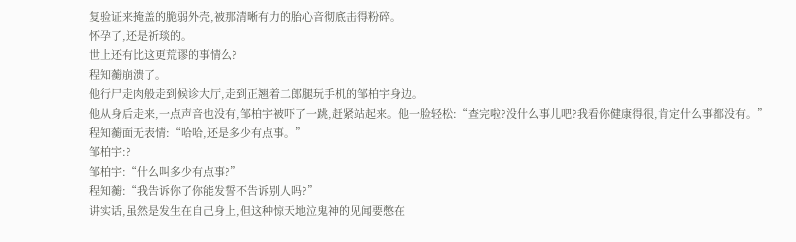复验证来掩盖的脆弱外壳,被那清晰有力的胎心音彻底击得粉碎。
怀孕了,还是祈琰的。
世上还有比这更荒谬的事情么?
程知蘅崩溃了。
他行尸走肉般走到候诊大厅,走到正翘着二郎腿玩手机的邹柏宇身边。
他从身后走来,一点声音也没有,邹柏宇被吓了一跳,赶紧站起来。他一脸轻松:“查完啦?没什么事儿吧?我看你健康得很,肯定什么事都没有。”
程知蘅面无表情:“哈哈,还是多少有点事。”
邹柏宇:?
邹柏宇:“什么叫多少有点事?”
程知蘅:“我告诉你了你能发誓不告诉别人吗?”
讲实话,虽然是发生在自己身上,但这种惊天地泣鬼神的见闻要憋在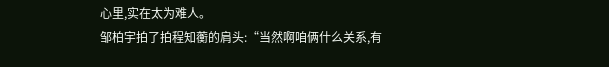心里,实在太为难人。
邹柏宇拍了拍程知蘅的肩头:“当然啊咱俩什么关系,有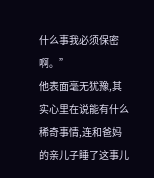什么事我必须保密啊。”
他表面毫无犹豫,其实心里在说能有什么稀奇事情,连和爸妈的亲儿子睡了这事儿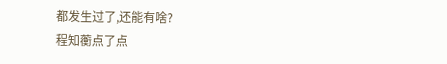都发生过了,还能有啥?
程知蘅点了点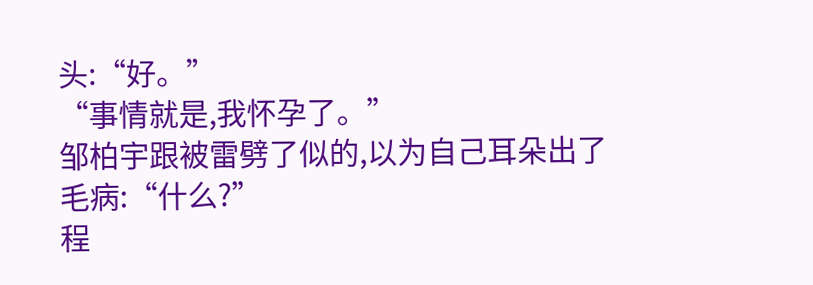头:“好。”
“事情就是,我怀孕了。”
邹柏宇跟被雷劈了似的,以为自己耳朵出了毛病:“什么?”
程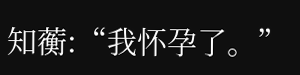知蘅:“我怀孕了。”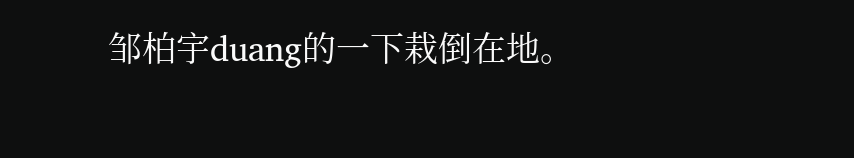邹柏宇duang的一下栽倒在地。